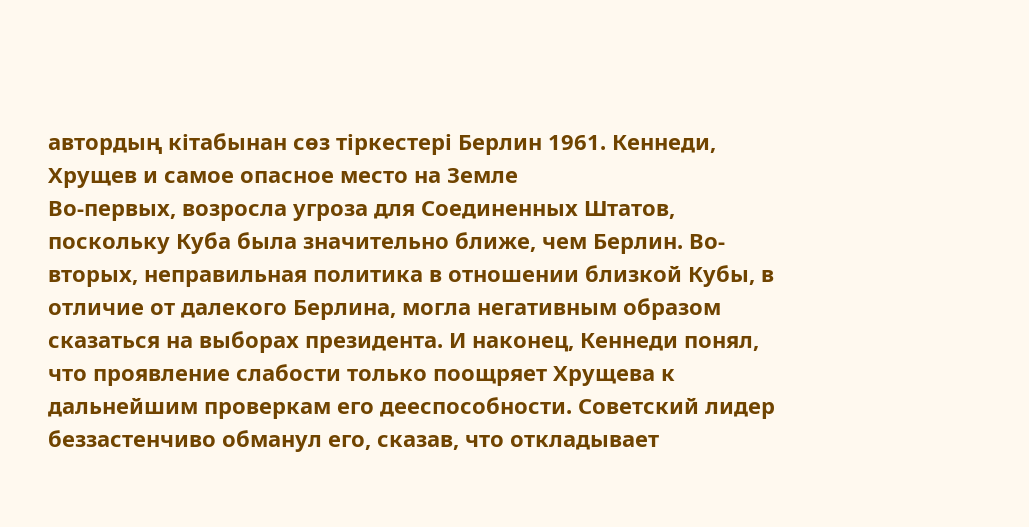автордың кітабынан сөз тіркестері Берлин 1961. Кеннеди, Хрущев и самое опасное место на Земле
Во-первых, возросла угроза для Соединенных Штатов, поскольку Куба была значительно ближе, чем Берлин. Во-вторых, неправильная политика в отношении близкой Кубы, в отличие от далекого Берлина, могла негативным образом сказаться на выборах президента. И наконец, Кеннеди понял, что проявление слабости только поощряет Хрущева к дальнейшим проверкам его дееспособности. Советский лидер беззастенчиво обманул его, сказав, что откладывает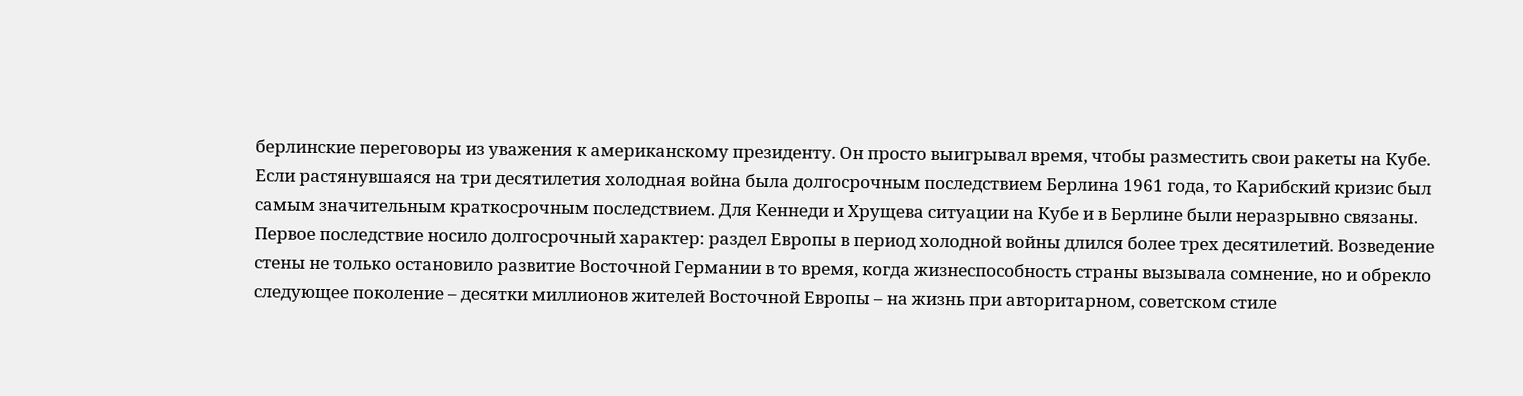берлинские переговоры из уважения к американскому президенту. Он просто выигрывал время, чтобы разместить свои ракеты на Кубе.
Если растянувшаяся на три десятилетия холодная война была долгосрочным последствием Берлина 1961 года, то Карибский кризис был самым значительным краткосрочным последствием. Для Кеннеди и Хрущева ситуации на Кубе и в Берлине были неразрывно связаны.
Первое последствие носило долгосрочный характер: раздел Европы в период холодной войны длился более трех десятилетий. Возведение стены не только остановило развитие Восточной Германии в то время, когда жизнеспособность страны вызывала сомнение, но и обрекло следующее поколение – десятки миллионов жителей Восточной Европы – на жизнь при авторитарном, советском стиле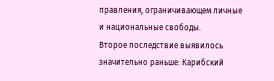правления, ограничивающем личные и национальные свободы.
Второе последствие выявилось значительно раньше: Карибский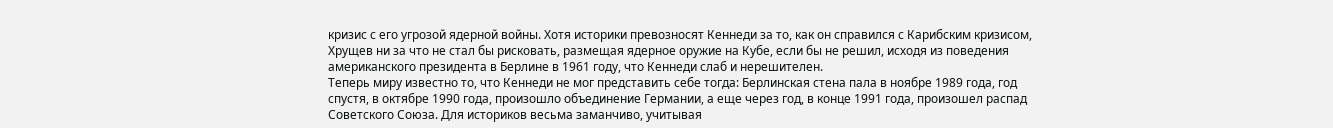кризис с его угрозой ядерной войны. Хотя историки превозносят Кеннеди за то, как он справился с Карибским кризисом, Хрущев ни за что не стал бы рисковать, размещая ядерное оружие на Кубе, если бы не решил, исходя из поведения американского президента в Берлине в 1961 году, что Кеннеди слаб и нерешителен.
Теперь миру известно то, что Кеннеди не мог представить себе тогда: Берлинская стена пала в ноябре 1989 года, год спустя, в октябре 1990 года, произошло объединение Германии, а еще через год, в конце 1991 года, произошел распад Советского Союза. Для историков весьма заманчиво, учитывая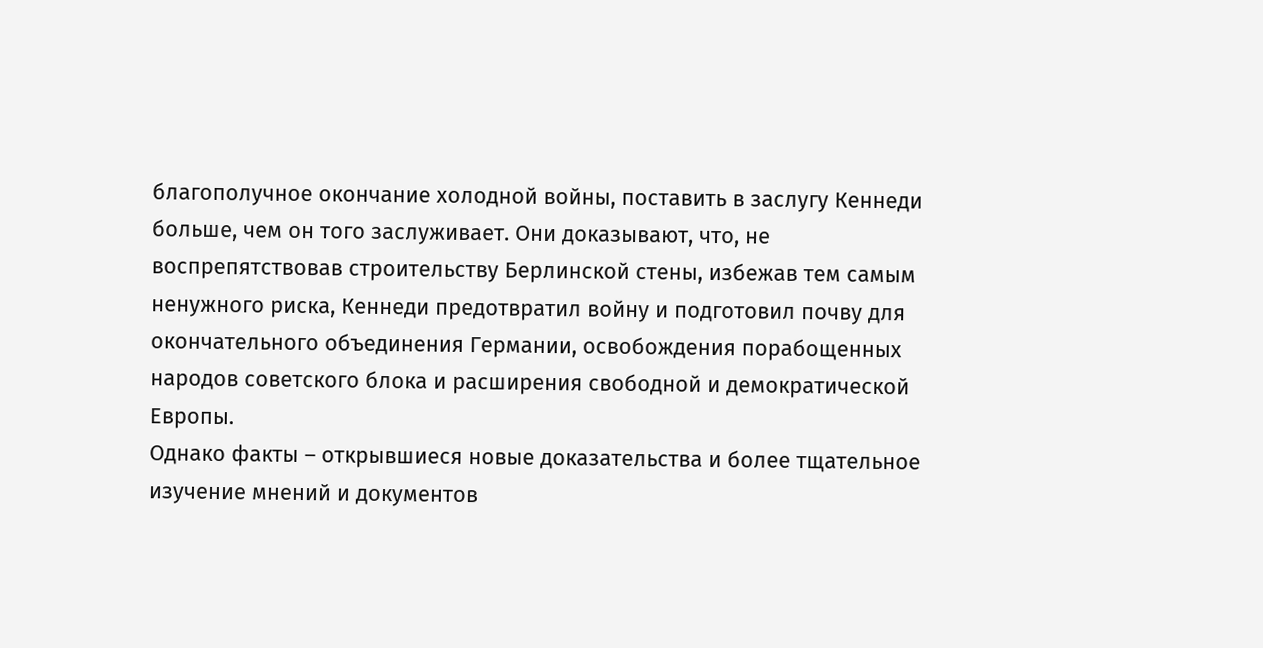благополучное окончание холодной войны, поставить в заслугу Кеннеди больше, чем он того заслуживает. Они доказывают, что, не воспрепятствовав строительству Берлинской стены, избежав тем самым ненужного риска, Кеннеди предотвратил войну и подготовил почву для окончательного объединения Германии, освобождения порабощенных народов советского блока и расширения свободной и демократической Европы.
Однако факты – открывшиеся новые доказательства и более тщательное изучение мнений и документов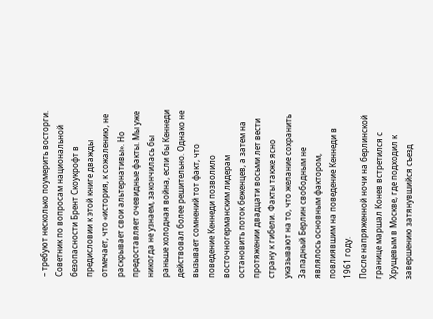– требуют несколько поумерить восторги. Советник по вопросам национальной безопасности Брент Скоукрофт в предисловии к этой книге дважды отмечает, что «история, к сожалению, не раскрывает свои альтернативы». Но предоставляет очевидные факты. Мы уже никогда не узнаем, закончилась бы раньше холодная война, если бы Кеннеди действовал более решительно. Однако не вызывает сомнений тот факт, что поведение Кеннеди позволило восточногерманским лидерам остановить поток беженцев, а затем на протяжении двадцати восьми лет вести страну к гибели. Факты также ясно указывают на то, что желание сохранить Западный Берлин свободным не являлось основным фактором, повлиявшим на поведение Кеннеди в 1961 году.
После напряженной ночи на берлинской границе маршал Конев встретился с Хрущевым в Москве, где подходил к завершению затянувшийся съезд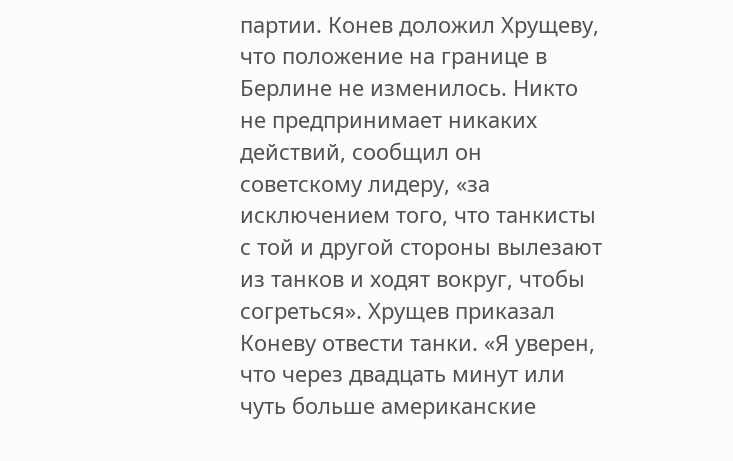партии. Конев доложил Хрущеву, что положение на границе в Берлине не изменилось. Никто не предпринимает никаких действий, сообщил он советскому лидеру, «за исключением того, что танкисты с той и другой стороны вылезают из танков и ходят вокруг, чтобы согреться». Хрущев приказал Коневу отвести танки. «Я уверен, что через двадцать минут или чуть больше американские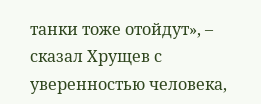танки тоже отойдут», – сказал Хрущев с уверенностью человека,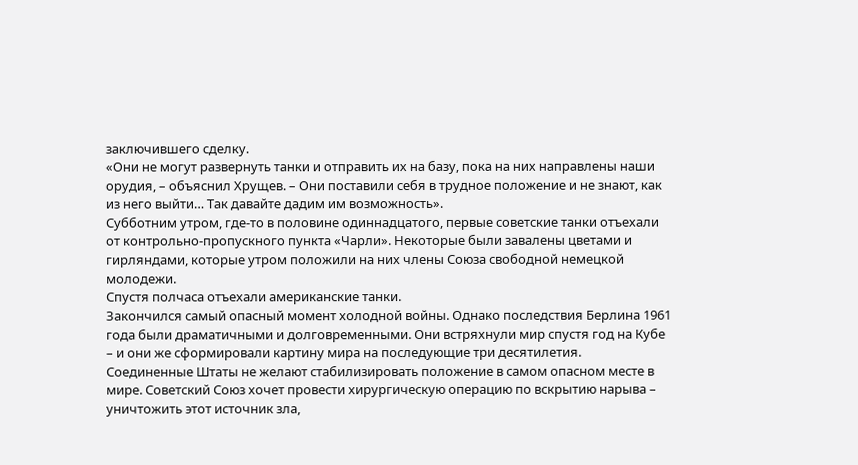заключившего сделку.
«Они не могут развернуть танки и отправить их на базу, пока на них направлены наши орудия, – объяснил Хрущев. – Они поставили себя в трудное положение и не знают, как из него выйти… Так давайте дадим им возможность».
Субботним утром, где-то в половине одиннадцатого, первые советские танки отъехали от контрольно-пропускного пункта «Чарли». Некоторые были завалены цветами и гирляндами, которые утром положили на них члены Союза свободной немецкой молодежи.
Спустя полчаса отъехали американские танки.
Закончился самый опасный момент холодной войны. Однако последствия Берлина 1961 года были драматичными и долговременными. Они встряхнули мир спустя год на Кубе – и они же сформировали картину мира на последующие три десятилетия.
Соединенные Штаты не желают стабилизировать положение в самом опасном месте в мире. Советский Союз хочет провести хирургическую операцию по вскрытию нарыва – уничтожить этот источник зла,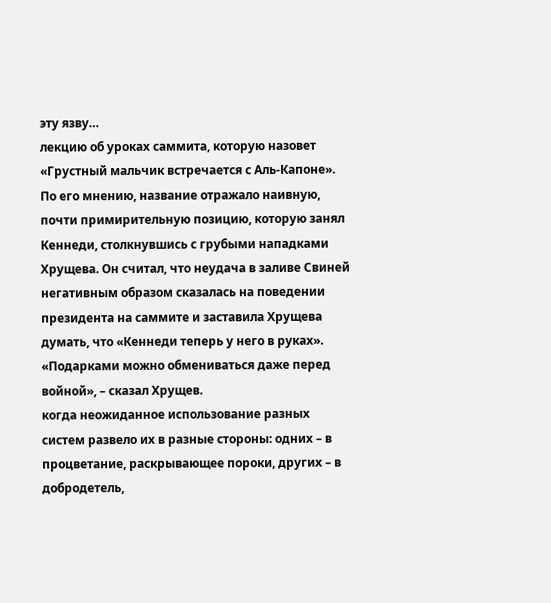эту язву…
лекцию об уроках саммита, которую назовет «Грустный мальчик встречается с Аль-Капоне». По его мнению, название отражало наивную, почти примирительную позицию, которую занял Кеннеди, столкнувшись с грубыми нападками Хрущева. Он считал, что неудача в заливе Свиней негативным образом сказалась на поведении президента на саммите и заставила Хрущева думать, что «Кеннеди теперь у него в руках».
«Подарками можно обмениваться даже перед войной», – сказал Хрущев.
когда неожиданное использование разных систем развело их в разные стороны: одних – в процветание, раскрывающее пороки, других – в добродетель,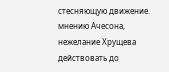стесняющую движение.
мнению Ачесона, нежелание Хрущева действовать до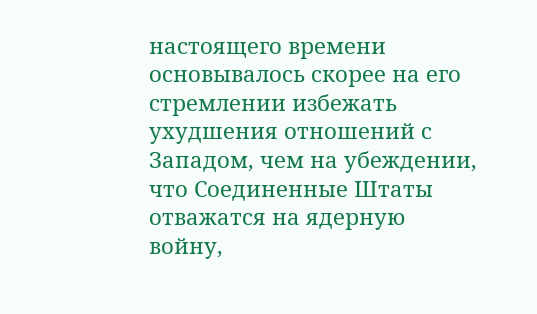настоящего времени основывалось скорее на его стремлении избежать ухудшения отношений с Западом, чем на убеждении, что Соединенные Штаты отважатся на ядерную войну,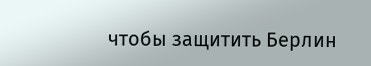чтобы защитить Берлин